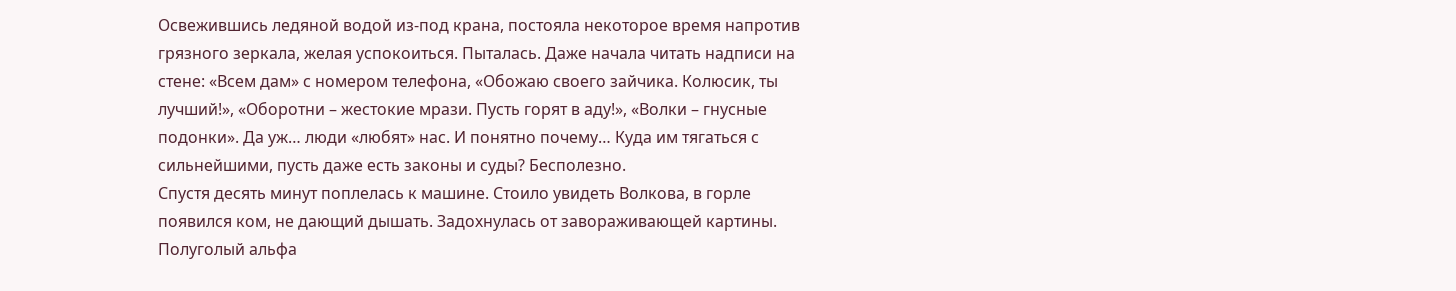Освежившись ледяной водой из-под крана, постояла некоторое время напротив грязного зеркала, желая успокоиться. Пыталась. Даже начала читать надписи на стене: «Всем дам» с номером телефона, «Обожаю своего зайчика. Колюсик, ты лучший!», «Оборотни – жестокие мрази. Пусть горят в аду!», «Волки – гнусные подонки». Да уж… люди «любят» нас. И понятно почему… Куда им тягаться с сильнейшими, пусть даже есть законы и суды? Бесполезно.
Спустя десять минут поплелась к машине. Стоило увидеть Волкова, в горле появился ком, не дающий дышать. Задохнулась от завораживающей картины. Полуголый альфа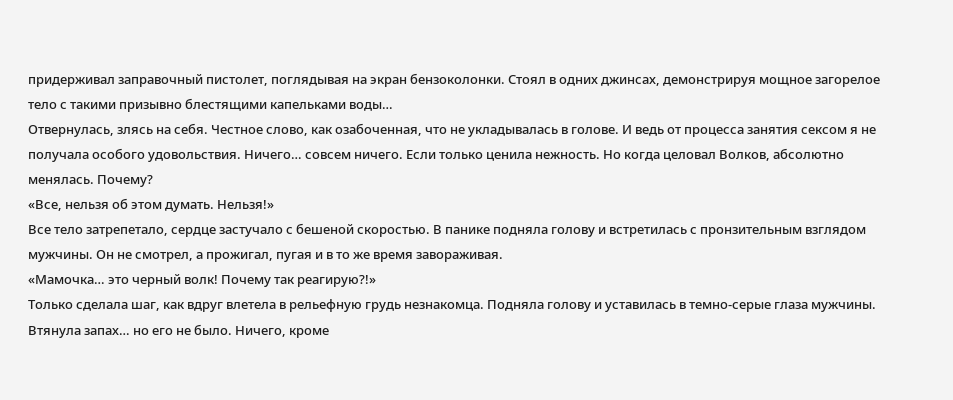придерживал заправочный пистолет, поглядывая на экран бензоколонки. Стоял в одних джинсах, демонстрируя мощное загорелое тело с такими призывно блестящими капельками воды…
Отвернулась, злясь на себя. Честное слово, как озабоченная, что не укладывалась в голове. И ведь от процесса занятия сексом я не получала особого удовольствия. Ничего… совсем ничего. Если только ценила нежность. Но когда целовал Волков, абсолютно менялась. Почему?
«Все, нельзя об этом думать. Нельзя!»
Все тело затрепетало, сердце застучало с бешеной скоростью. В панике подняла голову и встретилась с пронзительным взглядом мужчины. Он не смотрел, а прожигал, пугая и в то же время завораживая.
«Мамочка… это черный волк! Почему так реагирую?!»
Только сделала шаг, как вдруг влетела в рельефную грудь незнакомца. Подняла голову и уставилась в темно-серые глаза мужчины. Втянула запах… но его не было. Ничего, кроме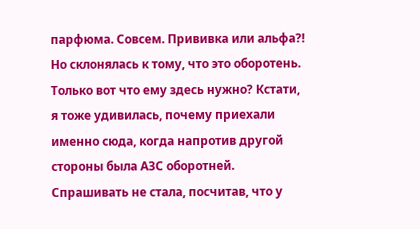парфюма. Совсем. Прививка или альфа?! Но склонялась к тому, что это оборотень. Только вот что ему здесь нужно? Кстати, я тоже удивилась, почему приехали именно сюда, когда напротив другой стороны была АЗС оборотней. Спрашивать не стала, посчитав, что у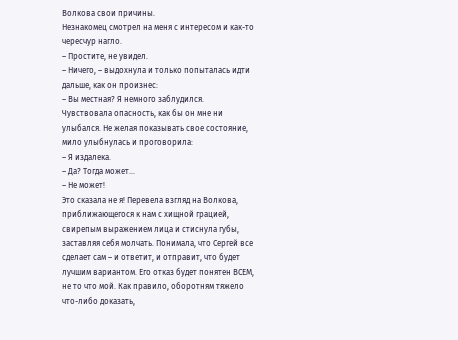Волкова свои причины.
Незнакомец смотрел на меня с интересом и как-то чересчур нагло.
– Простите, не увидел.
– Ничего, – выдохнула и только попыталась идти дальше, как он произнес:
– Вы местная? Я немного заблудился.
Чувствовала опасность, как бы он мне ни улыбался. Не желая показывать свое состояние, мило улыбнулась и проговорила:
– Я издалека.
– Да? Тогда может…
– Не может!
Это сказала не я! Перевела взгляд на Волкова, приближающегося к нам с хищной грацией, свирепым выражением лица и стиснула губы, заставляя себя молчать. Понимала, что Сергей все сделает сам – и ответит, и отправит, что будет лучшим вариантом. Его отказ будет понятен ВСЕМ, не то что мой. Как правило, оборотням тяжело что-либо доказать,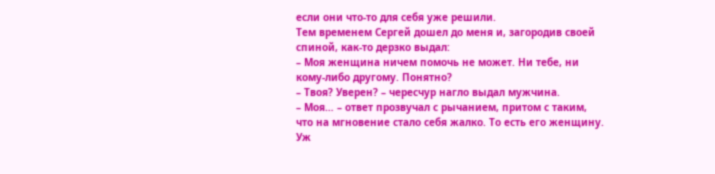если они что-то для себя уже решили.
Тем временем Сергей дошел до меня и, загородив своей спиной, как-то дерзко выдал:
– Моя женщина ничем помочь не может. Ни тебе, ни кому-либо другому. Понятно?
– Твоя? Уверен? – чересчур нагло выдал мужчина.
– Моя… – ответ прозвучал с рычанием, притом с таким, что на мгновение стало себя жалко. То есть его женщину. Уж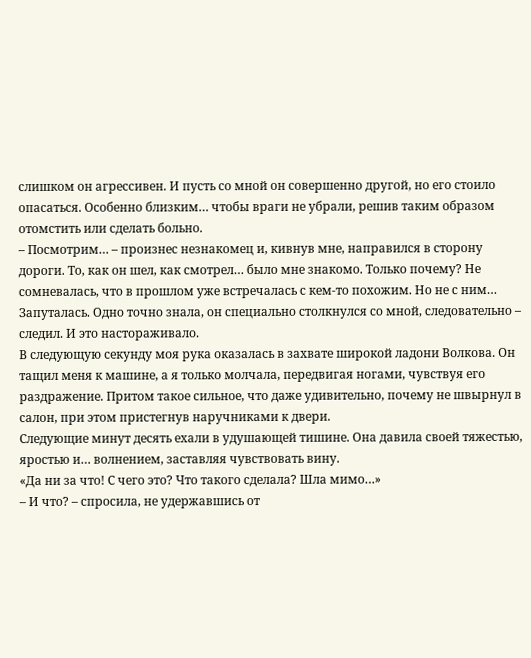слишком он агрессивен. И пусть со мной он совершенно другой, но его стоило опасаться. Особенно близким… чтобы враги не убрали, решив таким образом отомстить или сделать больно.
– Посмотрим… – произнес незнакомец и, кивнув мне, направился в сторону дороги. То, как он шел, как смотрел… было мне знакомо. Только почему? Не сомневалась, что в прошлом уже встречалась с кем-то похожим. Но не с ним… Запуталась. Одно точно знала, он специально столкнулся со мной, следовательно – следил. И это настораживало.
В следующую секунду моя рука оказалась в захвате широкой ладони Волкова. Он тащил меня к машине, а я только молчала, передвигая ногами, чувствуя его раздражение. Притом такое сильное, что даже удивительно, почему не швырнул в салон, при этом пристегнув наручниками к двери.
Следующие минут десять ехали в удушающей тишине. Она давила своей тяжестью, яростью и… волнением, заставляя чувствовать вину.
«Да ни за что! С чего это? Что такого сделала? Шла мимо…»
– И что? – спросила, не удержавшись от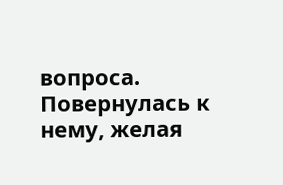вопроса. Повернулась к нему, желая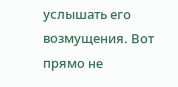услышать его возмущения. Вот прямо не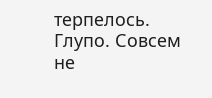терпелось.
Глупо. Совсем не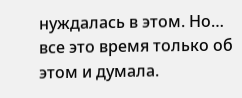нуждалась в этом. Но… все это время только об этом и думала.